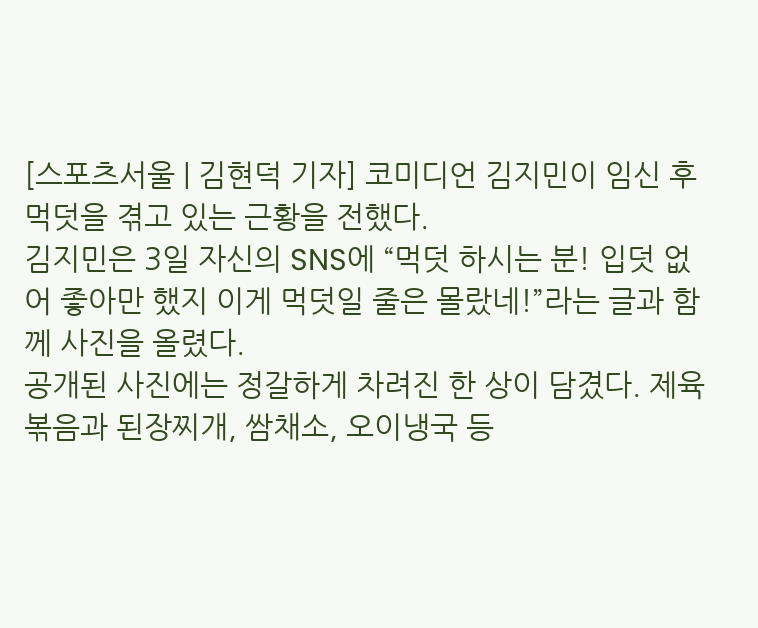[스포츠서울 | 김현덕 기자] 코미디언 김지민이 임신 후 먹덧을 겪고 있는 근황을 전했다.
김지민은 3일 자신의 SNS에 “먹덧 하시는 분! 입덧 없어 좋아만 했지 이게 먹덧일 줄은 몰랐네!”라는 글과 함께 사진을 올렸다.
공개된 사진에는 정갈하게 차려진 한 상이 담겼다. 제육볶음과 된장찌개, 쌈채소, 오이냉국 등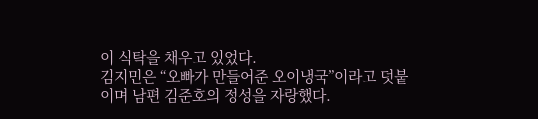이 식탁을 채우고 있었다.
김지민은 “오빠가 만들어준 오이냉국”이라고 덧붙이며 남편 김준호의 정성을 자랑했다.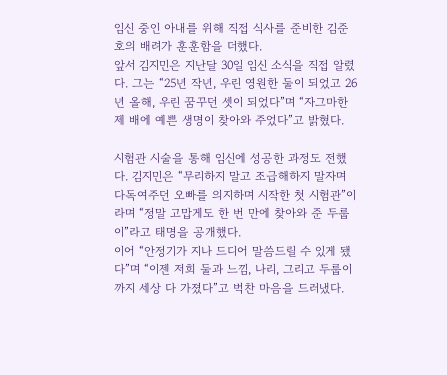임신 중인 아내를 위해 직접 식사를 준비한 김준호의 배려가 훈훈함을 더했다.
앞서 김지민은 지난달 30일 임신 소식을 직접 알렸다. 그는 “25년 작년, 우린 영원한 둘이 되었고 26년 올해, 우린 꿈꾸던 셋이 되었다”며 “자그마한 제 배에 예쁜 생명이 찾아와 주었다”고 밝혔다.

시험관 시술을 통해 임신에 성공한 과정도 전했다. 김지민은 “무리하지 말고 조급해하지 말자며 다독여주던 오빠를 의지하며 시작한 첫 시험관”이라며 “정말 고맙게도 한 번 만에 찾아와 준 두룹이”라고 태명을 공개했다.
이어 “안정기가 지나 드디어 말씀드릴 수 있게 됐다”며 “이젠 저희 둘과 느낌, 나리, 그리고 두룹이까지 세상 다 가졌다”고 벅찬 마음을 드러냈다.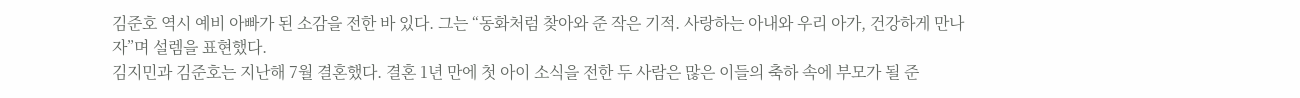김준호 역시 예비 아빠가 된 소감을 전한 바 있다. 그는 “동화처럼 찾아와 준 작은 기적. 사랑하는 아내와 우리 아가, 건강하게 만나자”며 설렘을 표현했다.
김지민과 김준호는 지난해 7월 결혼했다. 결혼 1년 만에 첫 아이 소식을 전한 두 사람은 많은 이들의 축하 속에 부모가 될 준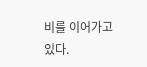비를 이어가고 있다.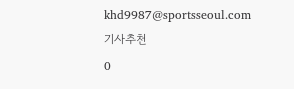khd9987@sportsseoul.com
기사추천
0